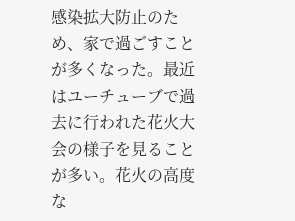感染拡大防止のため、家で過ごすことが多くなった。最近はユーチューブで過去に行われた花火大会の様子を見ることが多い。花火の高度な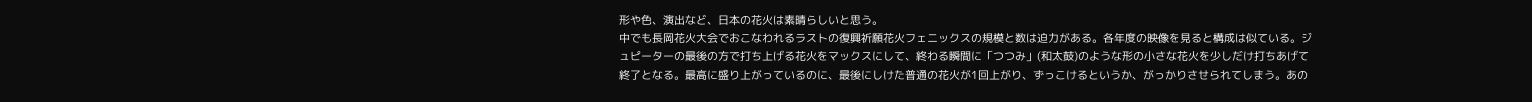形や色、演出など、日本の花火は素晴らしいと思う。
中でも長岡花火大会でおこなわれるラストの復興祈願花火フェニックスの規模と数は迫力がある。各年度の映像を見ると構成は似ている。ジュピーターの最後の方で打ち上げる花火をマックスにして、終わる瞬間に「つつみ」(和太鼓)のような形の小さな花火を少しだけ打ちあげて終了となる。最高に盛り上がっているのに、最後にしけた普通の花火が1回上がり、ずっこけるというか、がっかりさせられてしまう。あの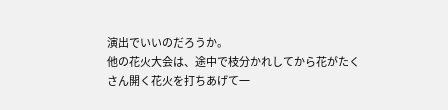演出でいいのだろうか。
他の花火大会は、途中で枝分かれしてから花がたくさん開く花火を打ちあげて一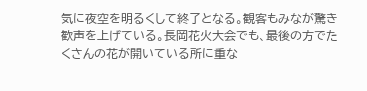気に夜空を明るくして終了となる。観客もみなが驚き歓声を上げている。長岡花火大会でも、最後の方でたくさんの花が開いている所に重な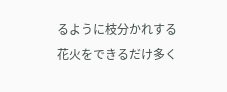るように枝分かれする花火をできるだけ多く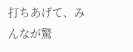打ちあげて、みんなが驚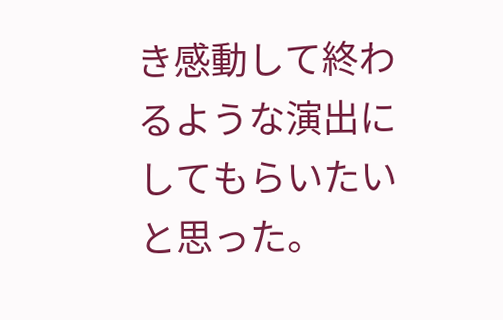き感動して終わるような演出にしてもらいたいと思った。